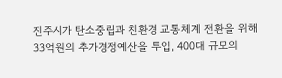진주시가 탄소중립과 친환경 교통체계 전환을 위해 33억원의 추가경정예산을 투입, 400대 규모의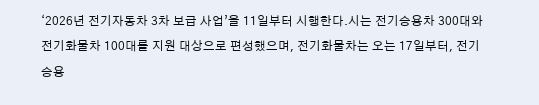‘2026년 전기자동차 3차 보급 사업’을 11일부터 시행한다.시는 전기승용차 300대와 전기화물차 100대를 지원 대상으로 편성했으며, 전기화물차는 오는 17일부터, 전기승용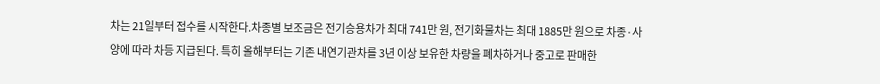차는 21일부터 접수를 시작한다.차종별 보조금은 전기승용차가 최대 741만 원, 전기화물차는 최대 1885만 원으로 차종·사양에 따라 차등 지급된다. 특히 올해부터는 기존 내연기관차를 3년 이상 보유한 차량을 폐차하거나 중고로 판매한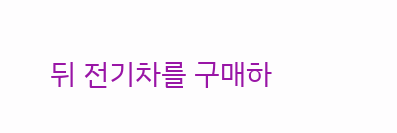뒤 전기차를 구매하